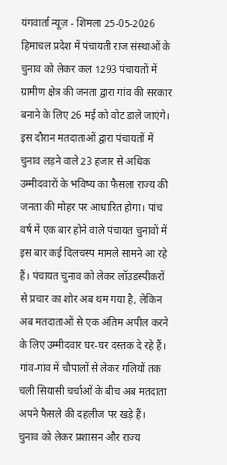यंगवार्ता न्यूज़ - शिमला 25-05-2026
हिमाचल प्रदेश में पंचायती राज संस्थाओं के चुनाव को लेकर कल 1293 पंचायतों में ग्रामीण क्षेत्र की जनता द्वारा गांव की सरकार बनाने के लिए 26 मई को वोट डाले जाएंगे। इस दौरान मतदाताओं द्वारा पंचायतों में चुनाव लड़ने वाले 23 हजार से अधिक उम्मीदवारों के भविष्य का फैसला राज्य की जनता की मोहर पर आधारित होगा। पांच वर्ष में एक बार होने वाले पंचायत चुनावों में इस बार कई दिलचस्प मामले सामने आ रहे हैं। पंचायत चुनाव को लेकर लॉउडस्पीकरों से प्रचार का शोर अब थम गया है, लेकिन अब मतदाताओं से एक अंतिम अपील करने के लिए उम्मीदवार घर-घर दस्तक दे रहे हैं। गांव-गांव में चौपालों से लेकर गलियों तक चली सियासी चर्चाओं के बीच अब मतदाता अपने फैसले की दहलीज पर खड़े हैं।
चुनाव को लेकर प्रशासन और राज्य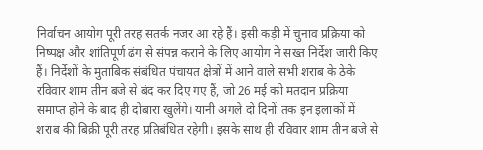निर्वाचन आयोग पूरी तरह सतर्क नजर आ रहे हैं। इसी कड़ी में चुनाव प्रक्रिया को निष्पक्ष और शांतिपूर्ण ढंग से संपन्न कराने के लिए आयोग ने सख्त निर्देश जारी किए हैं। निर्देशों के मुताबिक संबंधित पंचायत क्षेत्रों में आने वाले सभी शराब के ठेके रविवार शाम तीन बजे से बंद कर दिए गए हैं, जो 26 मई को मतदान प्रक्रिया समाप्त होने के बाद ही दोबारा खुलेंगे। यानी अगले दो दिनों तक इन इलाकों में शराब की बिक्री पूरी तरह प्रतिबंधित रहेगी। इसके साथ ही रविवार शाम तीन बजे से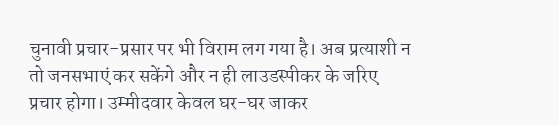चुनावी प्रचार-प्रसार पर भी विराम लग गया है। अब प्रत्याशी न तो जनसभाएं कर सकेंगे और न ही लाउडस्पीकर के जरिए प्रचार होगा। उम्मीदवार केवल घर-घर जाकर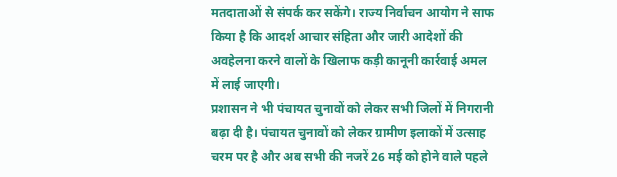मतदाताओं से संपर्क कर सकेंगे। राज्य निर्वाचन आयोग ने साफ किया है कि आदर्श आचार संहिता और जारी आदेशों की अवहेलना करने वालों के खिलाफ कड़ी कानूनी कार्रवाई अमल में लाई जाएगी।
प्रशासन ने भी पंचायत चुनावों को लेकर सभी जिलों में निगरानी बढ़ा दी है। पंचायत चुनावों को लेकर ग्रामीण इलाकों में उत्साह चरम पर है और अब सभी की नजरें 26 मई को होने वाले पहले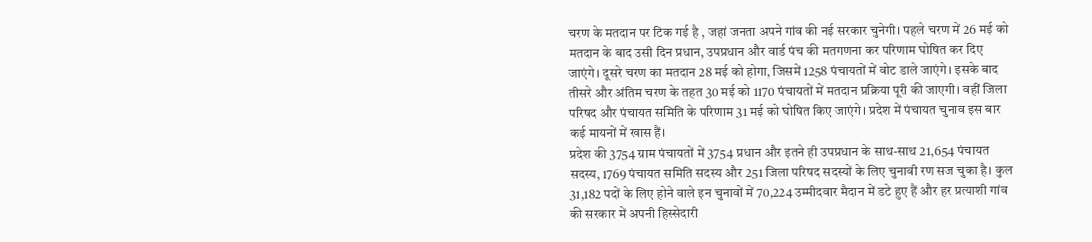चरण के मतदान पर टिक गई है , जहां जनता अपने गांव की नई सरकार चुनेगी। पहले चरण में 26 मई को मतदान के बाद उसी दिन प्रधान, उपप्रधान और वार्ड पंच की मतगणना कर परिणाम घोषित कर दिए जाएंगे। दूसरे चरण का मतदान 28 मई को होगा, जिसमें 1258 पंचायतों में वोट डाले जाएंगे। इसके बाद तीसरे और अंतिम चरण के तहत 30 मई को 1170 पंचायतों में मतदान प्रक्रिया पूरी की जाएगी। वहीं जिला परिषद और पंचायत समिति के परिणाम 31 मई को घोषित किए जाएंगे। प्रदेश में पंचायत चुनाव इस बार कई मायनों में खास हैं।
प्रदेश की 3754 ग्राम पंचायतों में 3754 प्रधान और इतने ही उपप्रधान के साथ-साथ 21,654 पंचायत सदस्य, 1769 पंचायत समिति सदस्य और 251 जिला परिषद सदस्यों के लिए चुनावी रण सज चुका है। कुल 31,182 पदों के लिए होने वाले इन चुनावों में 70,224 उम्मीदवार मैदान में डटे हुए हैं और हर प्रत्याशी गांव की सरकार में अपनी हिस्सेदारी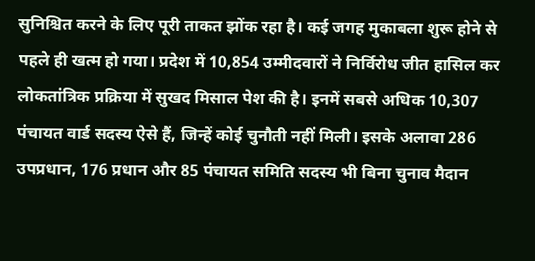सुनिश्चित करने के लिए पूरी ताकत झोंक रहा है। कई जगह मुकाबला शुरू होने से पहले ही खत्म हो गया। प्रदेश में 10,854 उम्मीदवारों ने निर्विरोध जीत हासिल कर लोकतांत्रिक प्रक्रिया में सुखद मिसाल पेश की है। इनमें सबसे अधिक 10,307 पंचायत वार्ड सदस्य ऐसे हैं, जिन्हें कोई चुनौती नहीं मिली। इसके अलावा 286 उपप्रधान, 176 प्रधान और 85 पंचायत समिति सदस्य भी बिना चुनाव मैदान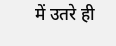में उतरे ही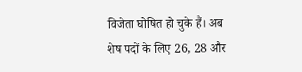विजेता घोषित हो चुके हैं। अब शेष पदों के लिए 26, 28 और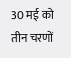30 मई को तीन चरणों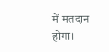में मतदान होगा।